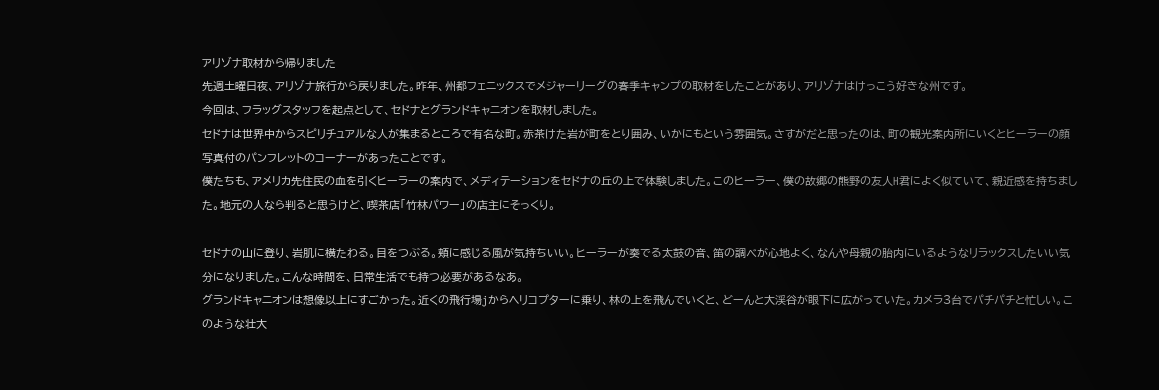アリゾナ取材から帰りました
先週土曜日夜、アリゾナ旅行から戻りました。昨年、州都フェニックスでメジャーリーグの春季キャンプの取材をしたことがあり、アリゾナはけっこう好きな州です。
今回は、フラッグスタッフを起点として、セドナとグランドキャニオンを取材しました。
セドナは世界中からスピリチュアルな人が集まるところで有名な町。赤茶けた岩が町をとり囲み、いかにもという雰囲気。さすがだと思ったのは、町の観光案内所にいくとヒーラーの顔写真付のパンフレットのコーナーがあったことです。
僕たちも、アメリカ先住民の血を引くヒーラーの案内で、メディテーションをセドナの丘の上で体験しました。このヒーラー、僕の故郷の熊野の友人H君によく似ていて、親近感を持ちました。地元の人なら判ると思うけど、喫茶店「竹林パワー」の店主にそっくり。

セドナの山に登り、岩肌に横たわる。目をつぶる。頬に感じる風が気持ちいい。ヒーラーが奏でる太鼓の音、笛の調べが心地よく、なんや母親の胎内にいるようなリラックスしたいい気分になりました。こんな時間を、日常生活でも持つ必要があるなあ。
グランドキャニオンは想像以上にすごかった。近くの飛行場jからヘリコプターに乗り、林の上を飛んでいくと、どーんと大渓谷が眼下に広がっていた。カメラ3台でパチパチと忙しい。このような壮大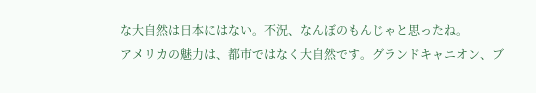な大自然は日本にはない。不況、なんぼのもんじゃと思ったね。
アメリカの魅力は、都市ではなく大自然です。グランドキャニオン、ブ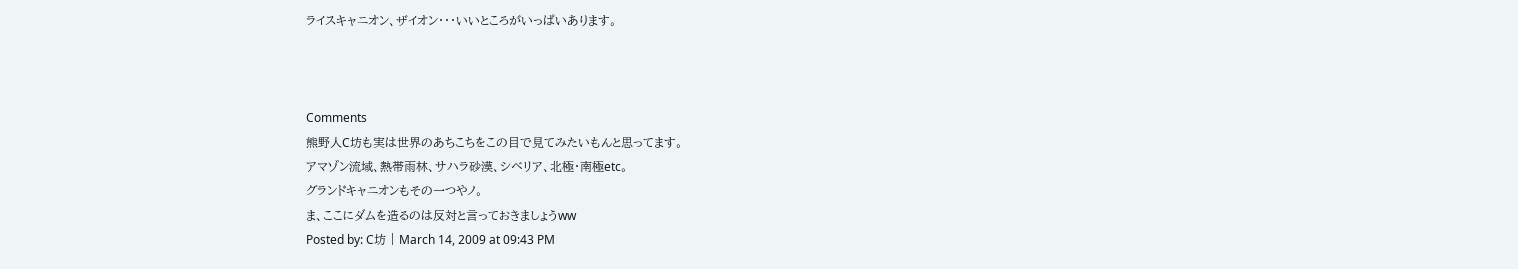ライスキャニオン、ザイオン・・・いいところがいっぱいあります。



Comments
熊野人C坊も実は世界のあちこちをこの目で見てみたいもんと思ってます。
アマゾン流域、熱帯雨林、サハラ砂漠、シベリア、北極・南極etc。
グランドキャニオンもその一つやノ。
ま、ここにダムを造るのは反対と言っておきましょうww
Posted by: C坊 | March 14, 2009 at 09:43 PM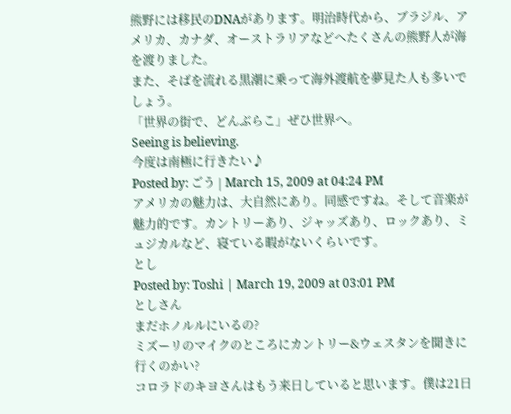熊野には移民のDNAがあります。明治時代から、ブラジル、アメリカ、カナダ、オーストラリアなどへたくさんの熊野人が海を渡りました。
また、そばを流れる黒潮に乗って海外渡航を夢見た人も多いでしょう。
「世界の街で、どんぶらこ」ぜひ世界へ。
Seeing is believing.
今度は南極に行きたい♪
Posted by: ごう | March 15, 2009 at 04:24 PM
アメリカの魅力は、大自然にあり。同感ですね。そして音楽が魅力的です。カントリーあり、ジャッズあり、ロックあり、ミュジカルなど、寝ている暇がないくらいです。
とし
Posted by: Toshi | March 19, 2009 at 03:01 PM
としさん
まだホノルルにいるの?
ミズーリのマイクのところにカントリー&ウェスタンを聞きに行くのかい?
コロラドのキヨさんはもう来日していると思います。僕は21日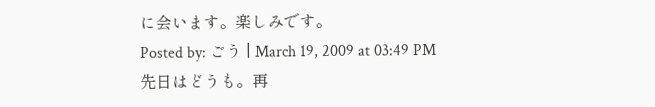に会います。楽しみです。
Posted by: ごう | March 19, 2009 at 03:49 PM
先日はどうも。再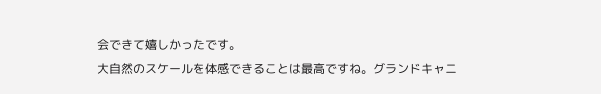会できて嬉しかったです。
大自然のスケールを体感できることは最高ですね。グランドキャニ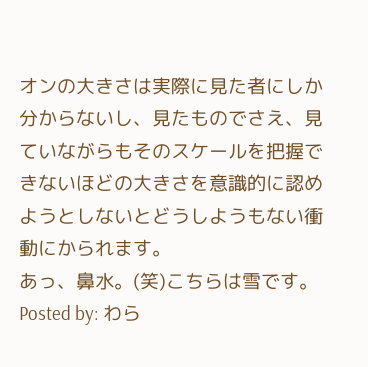オンの大きさは実際に見た者にしか分からないし、見たものでさえ、見ていながらもそのスケールを把握できないほどの大きさを意識的に認めようとしないとどうしようもない衝動にかられます。
あっ、鼻水。(笑)こちらは雪です。
Posted by: わら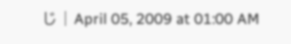じ | April 05, 2009 at 01:00 AM